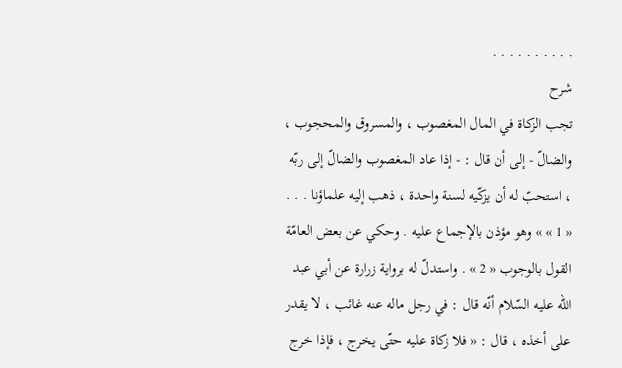. . . . . . . . . .
شرح
تجب الزكاة في المال المغصوب ، والمسروق والمحجوب ، والضالّ - إلى أن قال : - إذا عاد المغصوب والضالّ إلى ربّه ، استحبّ له أن يزكّيه لسنة واحدة ، ذهب إليه علماؤنا . . . « 1 » » وهو مؤذن بالإجماع عليه . وحكي عن بعض العامّة القول بالوجوب « 2 » . واستدلّ له برواية زرارة عن أبي عبد اللّه عليه السّلام أنّه قال : في رجل ماله عنه غائب ، لا يقدر على أخذه ، قال : « فلا زكاة عليه حتّى يخرج ، فإذا خرج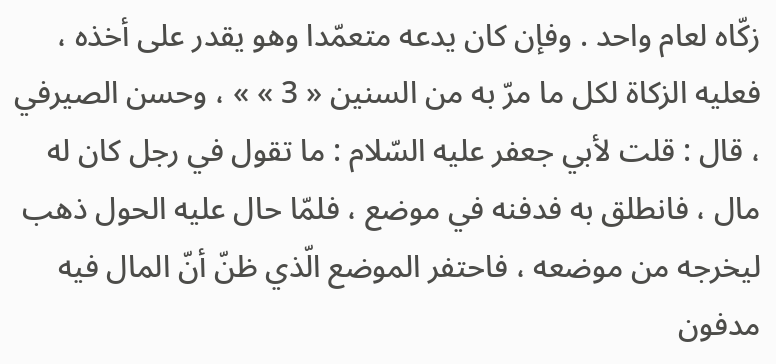زكّاه لعام واحد . وفإن كان يدعه متعمّدا وهو يقدر على أخذه ، فعليه الزكاة لكل ما مرّ به من السنين « 3 » » ، وحسن الصيرفي ، قال : قلت لأبي جعفر عليه السّلام : ما تقول في رجل كان له مال ، فانطلق به فدفنه في موضع ، فلمّا حال عليه الحول ذهب ليخرجه من موضعه ، فاحتفر الموضع الّذي ظنّ أنّ المال فيه مدفون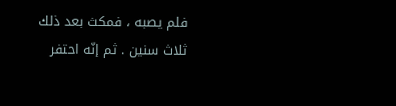فلم يصبه ، فمكث بعد ذلك ثلاث سنين . ثم إنّه احتفر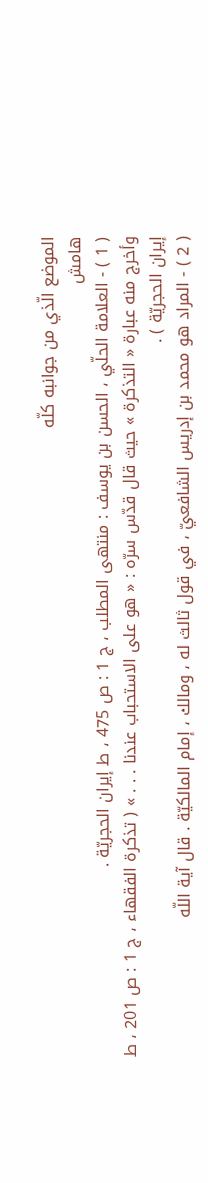الموضع الّذي من جوانبه كلّه
هامش
( 1 ) - العلامة الحلّي ، الحسن بن يوسف : منتهى المطلب ، ج 1 : ص 475 ، ط إيران الحجريّة .
وأخرج منه عبارة « التذكرة » حيث قال قدّس سرّه : « هو على الاستحباب عندنا . . . » ( تذكرة الفقهاء ، ج 1 : ص 201 ، ط إيران الحجريّة ) .
( 2 ) - المراد هو محمد بن إدريس الشافعيّ ، في قول ثالث له ، ومالك ، إمام المالكيّة . قال آية اللّه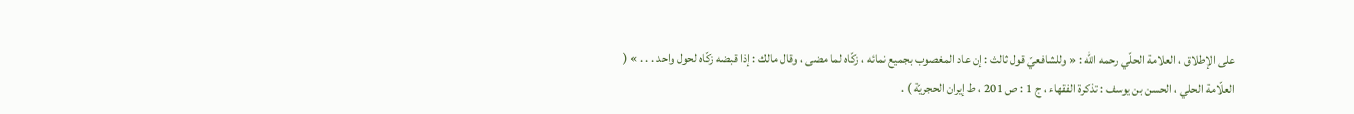على الإطلاق ، العلامة الحلّي رحمه اللّه : « وللشافعيّ قول ثالث : إن عاد المغصوب بجميع نمائه ، زكّاه لما مضى ، وقال مالك : إذا قبضه زكّاه لحول واحد . . . » ( العلّامة الحلي ، الحسن بن يوسف : تذكرة الفقهاء ، ج 1 : ص 201 ، ط إيران الحجريّة ) .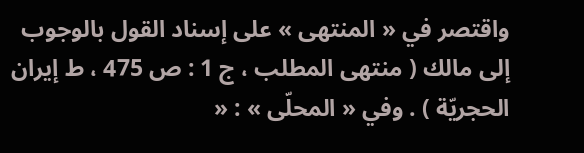واقتصر في « المنتهى » على إسناد القول بالوجوب إلى مالك ( منتهى المطلب ، ج 1 : ص 475 ، ط إيران الحجريّة ) . وفي « المحلّى » : «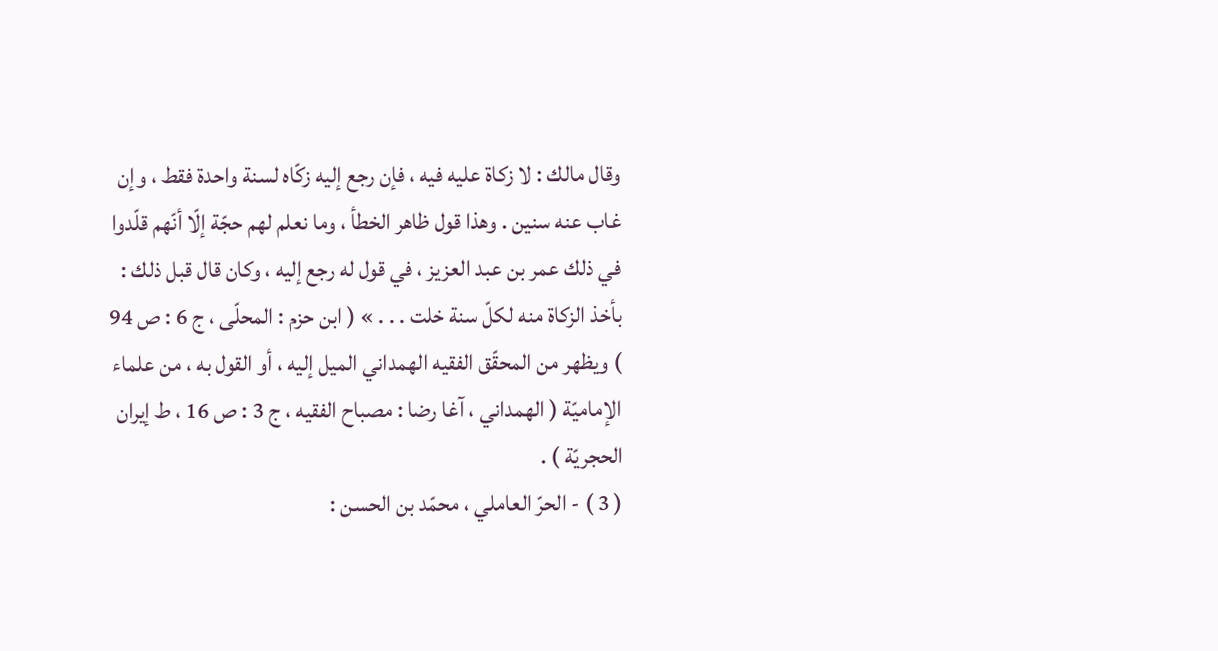وقال مالك : لا زكاة عليه فيه ، فإن رجع إليه زكّاه لسنة واحدة فقط ، وإن غاب عنه سنين . وهذا قول ظاهر الخطأ ، وما نعلم لهم حجّة إلّا أنّهم قلّدوا في ذلك عمر بن عبد العزيز ، في قول له رجع إليه ، وكان قال قبل ذلك : بأخذ الزكاة منه لكلّ سنة خلت . . . » ( ابن حزم : المحلّى ، ج 6 : ص 94 ) ويظهر من المحقّق الفقيه الهمداني الميل إليه ، أو القول به ، من علماء الإماميّة ( الهمداني ، آغا رضا : مصباح الفقيه ، ج 3 : ص 16 ، ط إيران الحجريّة ) .
( 3 ) - الحرّ العاملي ، محمّد بن الحسن :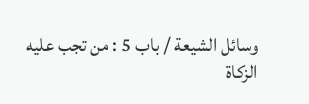وسائل الشيعة / باب 5 : من تجب عليه الزكاة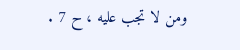ومن لا تجب عليه ، ح 7 .